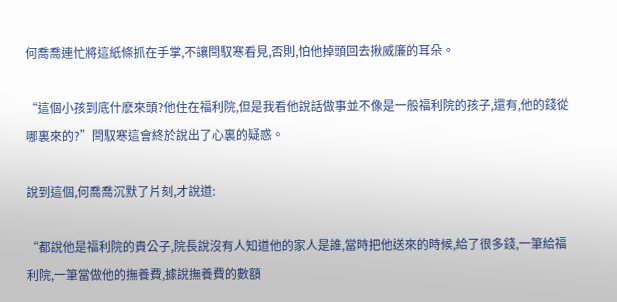何喬喬連忙將這紙條抓在手掌,不讓閆馭寒看見,否則,怕他掉頭回去揪威廉的耳朵。

“這個小孩到底什麽來頭?他住在福利院,但是我看他說話做事並不像是一般福利院的孩子,還有,他的錢從哪裏來的?”閆馭寒這會終於說出了心裏的疑惑。

說到這個,何喬喬沉默了片刻,才說道:

“都說他是福利院的貴公子,院長說沒有人知道他的家人是誰,當時把他送來的時候,給了很多錢,一筆給福利院,一筆當做他的撫養費,據說撫養費的數額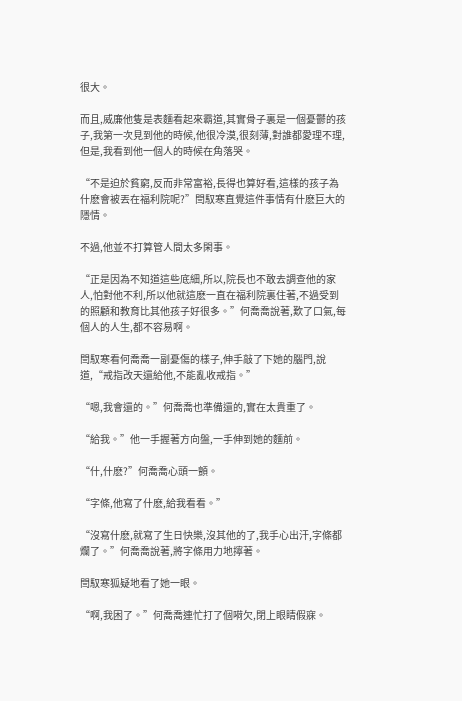很大。

而且,威廉他隻是表麵看起來霸道,其實骨子裏是一個憂鬱的孩子,我第一次見到他的時候,他很冷漠,很刻薄,對誰都愛理不理,但是,我看到他一個人的時候在角落哭。

“不是迫於貧窮,反而非常富裕,長得也算好看,這樣的孩子為什麽會被丟在福利院呢?”閆馭寒直覺這件事情有什麽巨大的隱情。

不過,他並不打算管人間太多閑事。

“正是因為不知道這些底細,所以,院長也不敢去調查他的家人,怕對他不利,所以他就這麽一直在福利院裏住著,不過受到的照顧和教育比其他孩子好很多。”何喬喬說著,歎了口氣,每個人的人生,都不容易啊。

閆馭寒看何喬喬一副憂傷的樣子,伸手敲了下她的腦門,說道,“戒指改天還給他,不能亂收戒指。”

“嗯,我會還的。”何喬喬也準備還的,實在太貴重了。

“給我。”他一手握著方向盤,一手伸到她的麵前。

“什,什麽?”何喬喬心頭一顫。

“字條,他寫了什麽,給我看看。”

“沒寫什麽,就寫了生日快樂,沒其他的了,我手心出汗,字條都爛了。”何喬喬說著,將字條用力地擰著。

閆馭寒狐疑地看了她一眼。

“啊,我困了。”何喬喬連忙打了個嗬欠,閉上眼睛假寐。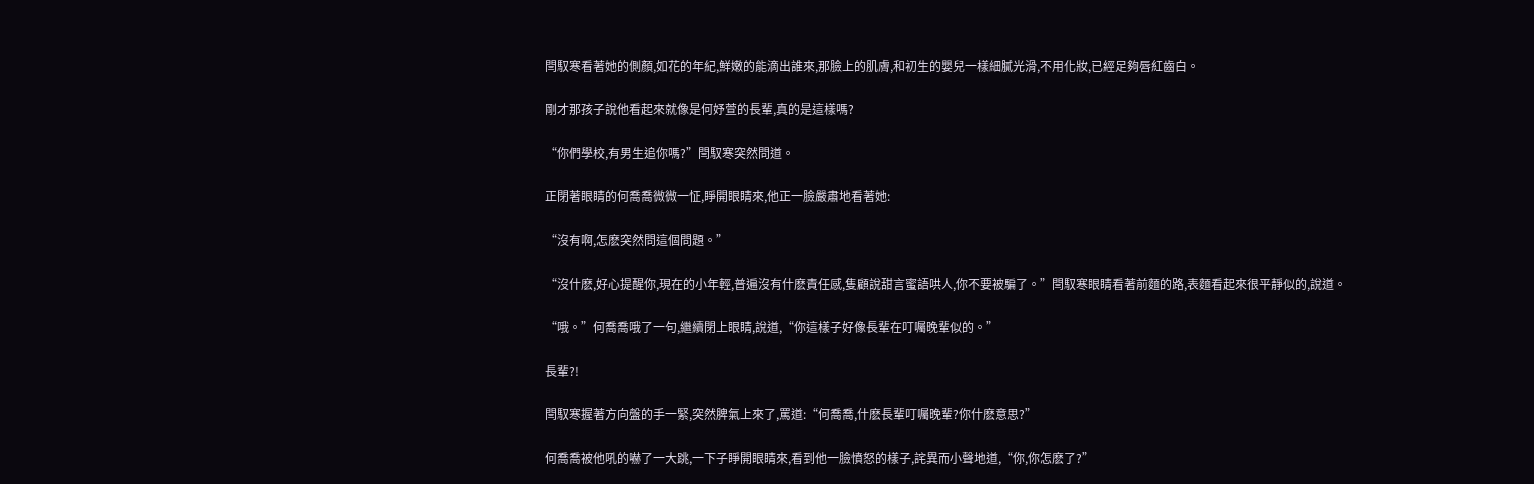閆馭寒看著她的側顏,如花的年紀,鮮嫩的能滴出誰來,那臉上的肌膚,和初生的嬰兒一樣細膩光滑,不用化妝,已經足夠唇紅齒白。

剛才那孩子說他看起來就像是何妤萱的長輩,真的是這樣嗎?

“你們學校,有男生追你嗎?”閆馭寒突然問道。

正閉著眼睛的何喬喬微微一怔,睜開眼睛來,他正一臉嚴肅地看著她:

“沒有啊,怎麽突然問這個問題。”

“沒什麽,好心提醒你,現在的小年輕,普遍沒有什麽責任感,隻顧說甜言蜜語哄人,你不要被騙了。”閆馭寒眼睛看著前麵的路,表麵看起來很平靜似的,說道。

“哦。”何喬喬哦了一句,繼續閉上眼睛,說道,“你這樣子好像長輩在叮囑晚輩似的。”

長輩?!

閆馭寒握著方向盤的手一緊,突然脾氣上來了,罵道:“何喬喬,什麽長輩叮囑晚輩?你什麽意思?”

何喬喬被他吼的嚇了一大跳,一下子睜開眼睛來,看到他一臉憤怒的樣子,詫異而小聲地道,“你,你怎麽了?”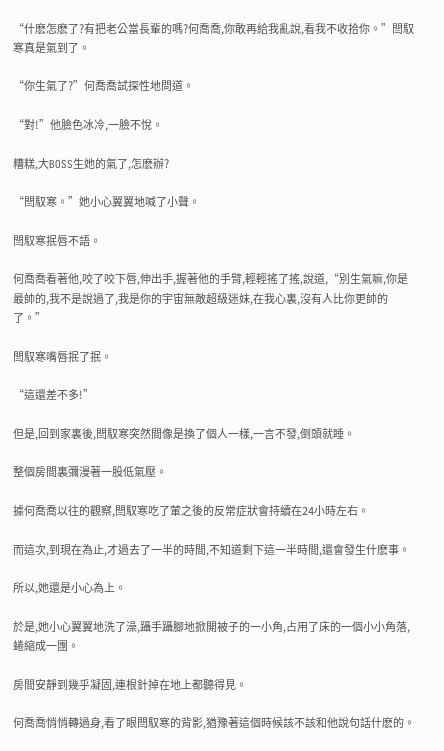“什麽怎麽了?有把老公當長輩的嗎?何喬喬,你敢再給我亂說,看我不收拾你。”閆馭寒真是氣到了。

“你生氣了?”何喬喬試探性地問道。

“對!”他臉色冰冷,一臉不悅。

糟糕,大BOSS生她的氣了,怎麽辦?

“閆馭寒。”她小心翼翼地喊了小聲。

閆馭寒抿唇不語。

何喬喬看著他,咬了咬下唇,伸出手,握著他的手臂,輕輕搖了搖,說道,“別生氣嘛,你是最帥的,我不是說過了,我是你的宇宙無敵超級迷妹,在我心裏,沒有人比你更帥的了。”

閆馭寒嘴唇抿了抿。

“這還差不多!”

但是,回到家裏後,閆馭寒突然間像是換了個人一樣,一言不發,倒頭就睡。

整個房間裏彌漫著一股低氣壓。

據何喬喬以往的觀察,閆馭寒吃了葷之後的反常症狀會持續在24小時左右。

而這次,到現在為止,才過去了一半的時間,不知道剩下這一半時間,還會發生什麽事。

所以,她還是小心為上。

於是,她小心翼翼地洗了澡,躡手躡腳地掀開被子的一小角,占用了床的一個小小角落,蜷縮成一團。

房間安靜到幾乎凝固,連根針掉在地上都聽得見。

何喬喬悄悄轉過身,看了眼閆馭寒的背影,猶豫著這個時候該不該和他說句話什麽的。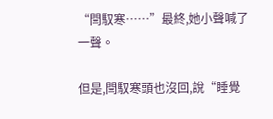“閆馭寒……”最終,她小聲喊了一聲。

但是,閆馭寒頭也沒回,說“睡覺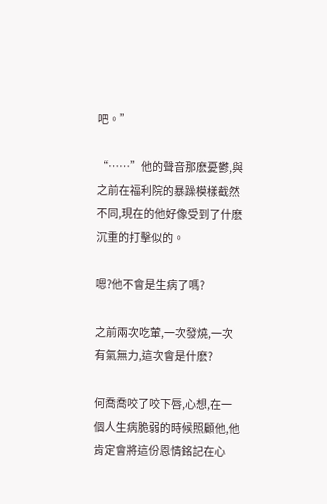吧。”

“……”他的聲音那麽憂鬱,與之前在福利院的暴躁模樣截然不同,現在的他好像受到了什麽沉重的打擊似的。

嗯?他不會是生病了嗎?

之前兩次吃葷,一次發燒,一次有氣無力,這次會是什麽?

何喬喬咬了咬下唇,心想,在一個人生病脆弱的時候照顧他,他肯定會將這份恩情銘記在心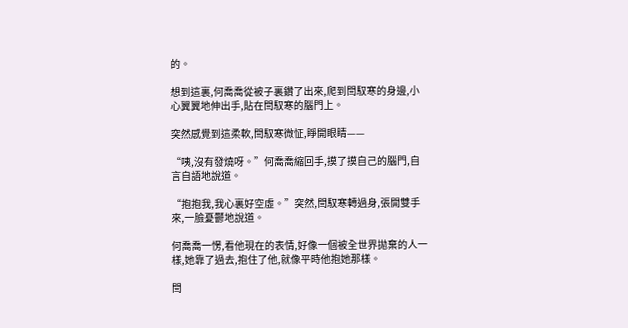的。

想到這裏,何喬喬從被子裏鑽了出來,爬到閆馭寒的身邊,小心翼翼地伸出手,貼在閆馭寒的腦門上。

突然感覺到這柔軟,閆馭寒微怔,睜開眼睛——

“咦,沒有發燒呀。”何喬喬縮回手,摸了摸自己的腦門,自言自語地說道。

“抱抱我,我心裏好空虛。”突然,閆馭寒轉過身,張開雙手來,一臉憂鬱地說道。

何喬喬一愣,看他現在的表情,好像一個被全世界拋棄的人一樣,她靠了過去,抱住了他,就像平時他抱她那樣。

閆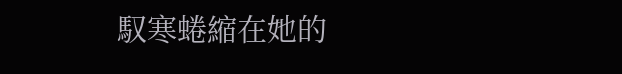馭寒蜷縮在她的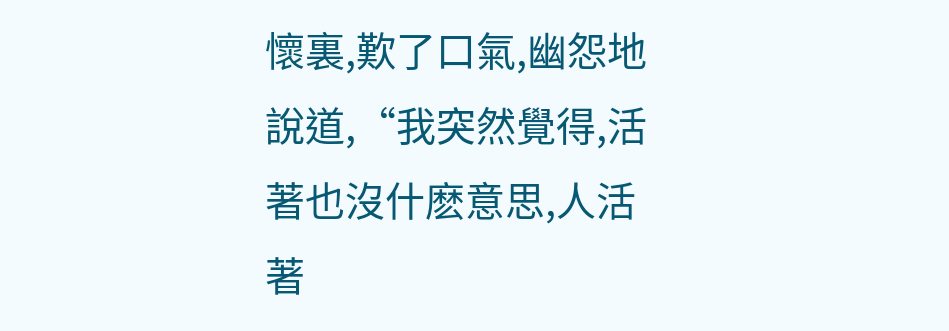懷裏,歎了口氣,幽怨地說道,“我突然覺得,活著也沒什麽意思,人活著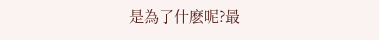是為了什麽呢?最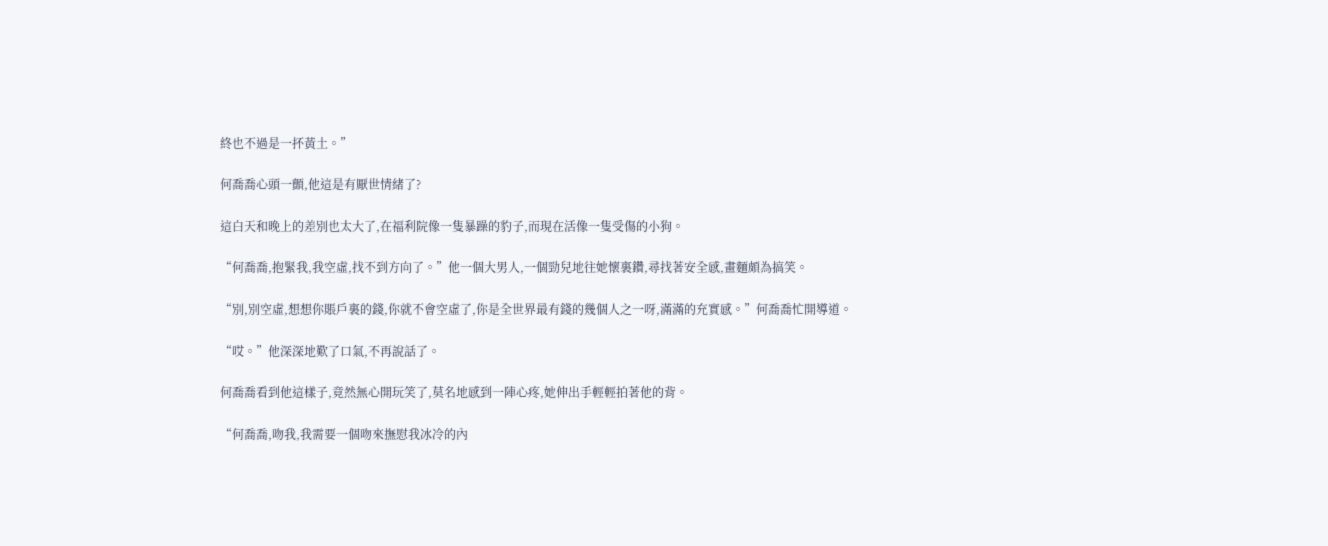終也不過是一抔黃土。”

何喬喬心頭一顫,他這是有厭世情緒了?

這白天和晚上的差別也太大了,在福利院像一隻暴躁的豹子,而現在活像一隻受傷的小狗。

“何喬喬,抱緊我,我空虛,找不到方向了。”他一個大男人,一個勁兒地往她懷裏鑽,尋找著安全感,畫麵頗為搞笑。

“別,別空虛,想想你賬戶裏的錢,你就不會空虛了,你是全世界最有錢的幾個人之一呀,滿滿的充實感。”何喬喬忙開導道。

“哎。”他深深地歎了口氣,不再說話了。

何喬喬看到他這樣子,竟然無心開玩笑了,莫名地感到一陣心疼,她伸出手輕輕拍著他的背。

“何喬喬,吻我,我需要一個吻來撫慰我冰冷的內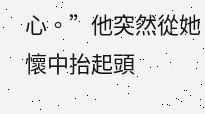心。”他突然從她懷中抬起頭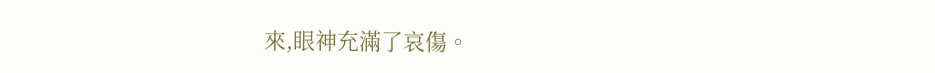來,眼神充滿了哀傷。